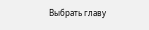Выбрать главу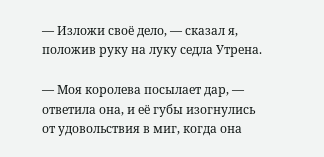— Изложи своё дело, — сказал я, положив руку на луку седла Утрена.

— Моя королева посылает дар, — ответила она, и её губы изогнулись от удовольствия в миг, когда она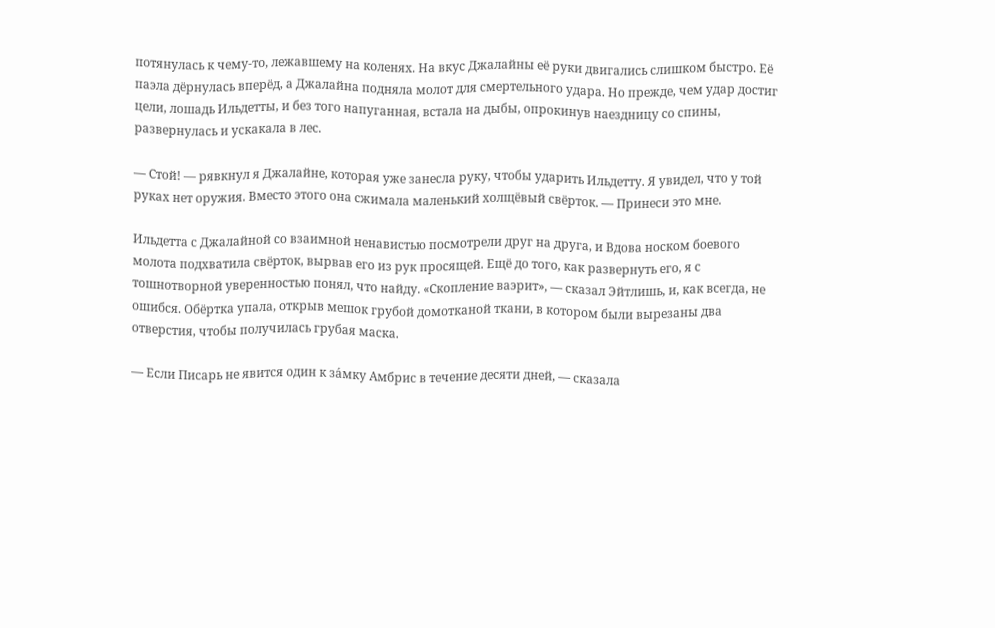потянулась к чему-то, лежавшему на коленях. На вкус Джалайны её руки двигались слишком быстро. Её паэла дёрнулась вперёд, а Джалайна подняла молот для смертельного удара. Но прежде, чем удар достиг цели, лошадь Ильдетты, и без того напуганная, встала на дыбы, опрокинув наездницу со спины, развернулась и ускакала в лес.

— Стой! — рявкнул я Джалайне, которая уже занесла руку, чтобы ударить Ильдетту. Я увидел, что у той руках нет оружия. Вместо этого она сжимала маленький холщёвый свёрток. — Принеси это мне.

Ильдетта с Джалайной со взаимной ненавистью посмотрели друг на друга, и Вдова носком боевого молота подхватила свёрток, вырвав его из рук просящей. Ещё до того, как развернуть его, я с тошнотворной уверенностью понял, что найду. «Скопление ваэрит», — сказал Эйтлишь, и, как всегда, не ошибся. Обёртка упала, открыв мешок грубой домотканой ткани, в котором были вырезаны два отверстия, чтобы получилась грубая маска.

— Если Писарь не явится один к за́мку Амбрис в течение десяти дней, — сказала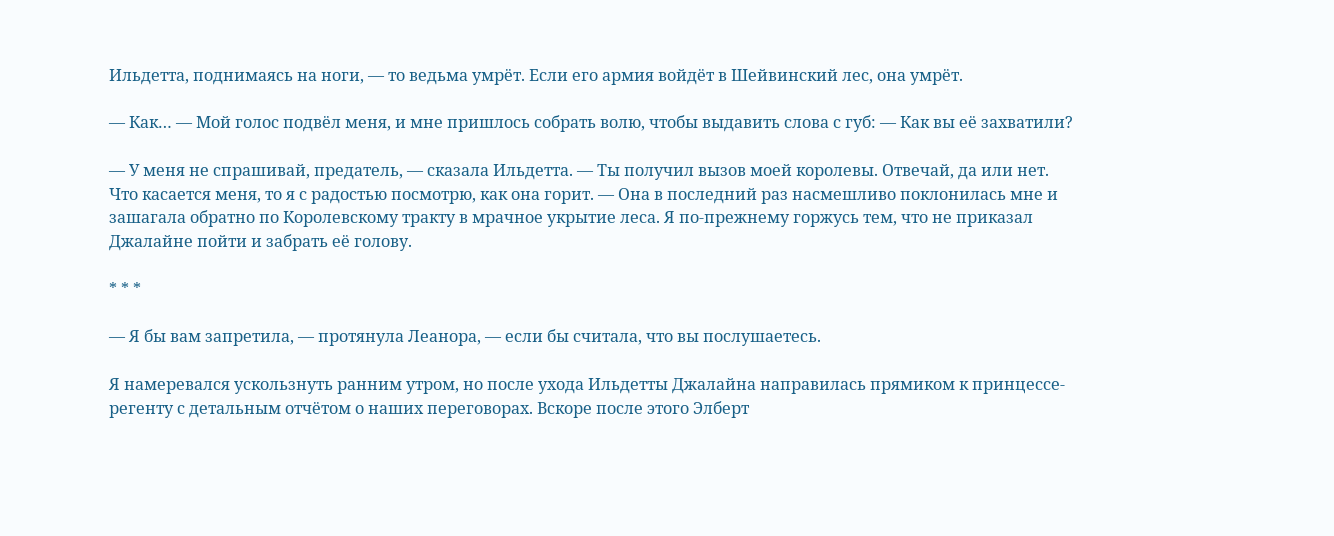Ильдетта, поднимаясь на ноги, — то ведьма умрёт. Если его армия войдёт в Шейвинский лес, она умрёт.

— Как… — Мой голос подвёл меня, и мне пришлось собрать волю, чтобы выдавить слова с губ: — Как вы её захватили?

— У меня не спрашивай, предатель, — сказала Ильдетта. — Ты получил вызов моей королевы. Отвечай, да или нет. Что касается меня, то я с радостью посмотрю, как она горит. — Она в последний раз насмешливо поклонилась мне и зашагала обратно по Королевскому тракту в мрачное укрытие леса. Я по-прежнему горжусь тем, что не приказал Джалайне пойти и забрать её голову.

* * *

— Я бы вам запретила, — протянула Леанора, — если бы считала, что вы послушаетесь.

Я намеревался ускользнуть ранним утром, но после ухода Ильдетты Джалайна направилась прямиком к принцессе-регенту с детальным отчётом о наших переговорах. Вскоре после этого Элберт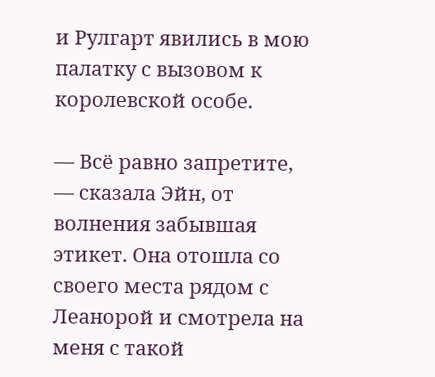и Рулгарт явились в мою палатку с вызовом к королевской особе.

— Всё равно запретите, — сказала Эйн, от волнения забывшая этикет. Она отошла со своего места рядом с Леанорой и смотрела на меня с такой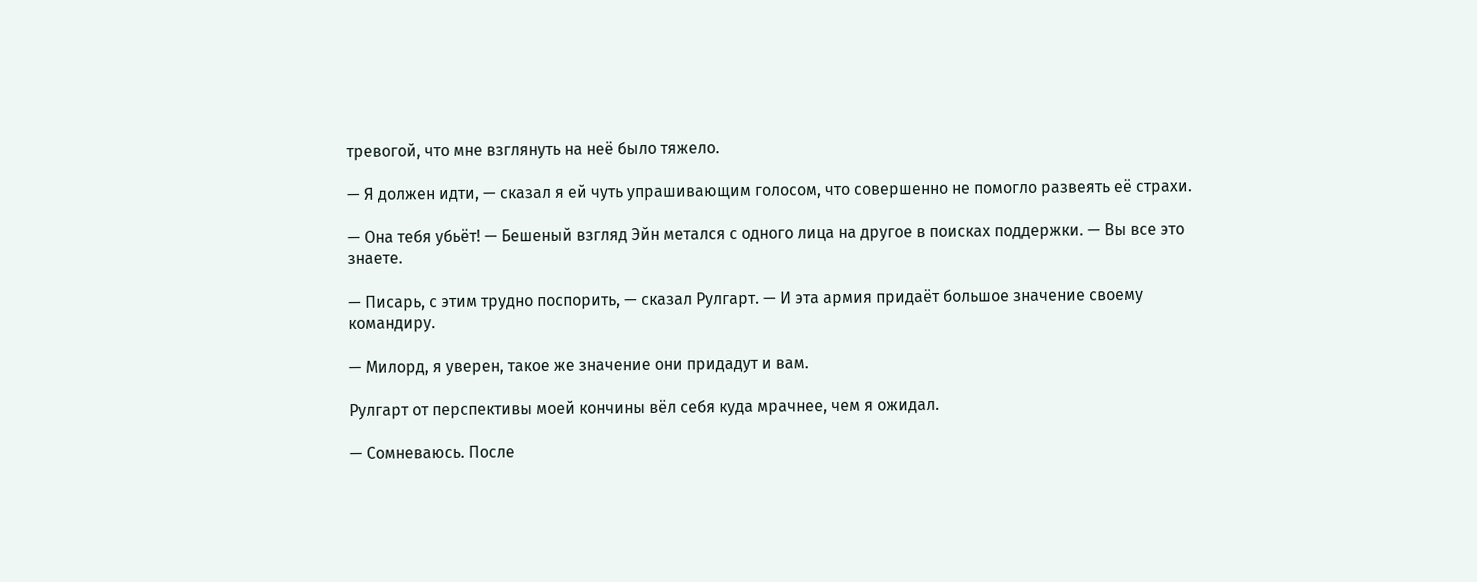тревогой, что мне взглянуть на неё было тяжело.

— Я должен идти, — сказал я ей чуть упрашивающим голосом, что совершенно не помогло развеять её страхи.

— Она тебя убьёт! — Бешеный взгляд Эйн метался с одного лица на другое в поисках поддержки. — Вы все это знаете.

— Писарь, с этим трудно поспорить, — сказал Рулгарт. — И эта армия придаёт большое значение своему командиру.

— Милорд, я уверен, такое же значение они придадут и вам.

Рулгарт от перспективы моей кончины вёл себя куда мрачнее, чем я ожидал.

— Сомневаюсь. После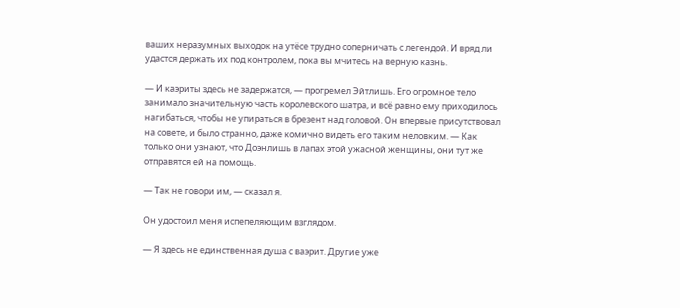ваших неразумных выходок на утёсе трудно соперничать с легендой. И вряд ли удастся держать их под контролем, пока вы мчитесь на верную казнь.

— И каэриты здесь не задержатся, — прогремел Эйтлишь. Его огромное тело занимало значительную часть королевского шатра, и всё равно ему приходилось нагибаться, чтобы не упираться в брезент над головой. Он впервые присутствовал на совете, и было странно, даже комично видеть его таким неловким. — Как только они узнают, что Доэнлишь в лапах этой ужасной женщины, они тут же отправятся ей на помощь.

— Так не говори им, — сказал я.

Он удостоил меня испепеляющим взглядом.

— Я здесь не единственная душа с ваэрит. Другие уже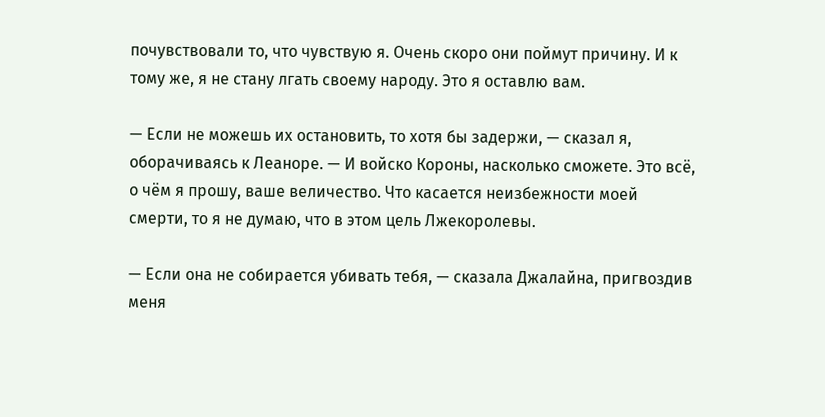почувствовали то, что чувствую я. Очень скоро они поймут причину. И к тому же, я не стану лгать своему народу. Это я оставлю вам.

— Если не можешь их остановить, то хотя бы задержи, — сказал я, оборачиваясь к Леаноре. — И войско Короны, насколько сможете. Это всё, о чём я прошу, ваше величество. Что касается неизбежности моей смерти, то я не думаю, что в этом цель Лжекоролевы.

— Если она не собирается убивать тебя, — сказала Джалайна, пригвоздив меня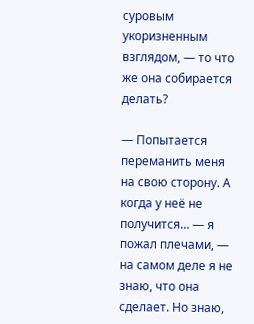суровым укоризненным взглядом, — то что же она собирается делать?

— Попытается переманить меня на свою сторону. А когда у неё не получится… — я пожал плечами, — на самом деле я не знаю, что она сделает. Но знаю,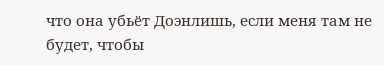что она убьёт Доэнлишь, если меня там не будет, чтобы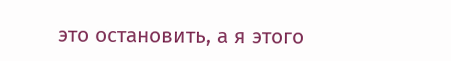это остановить, а я этого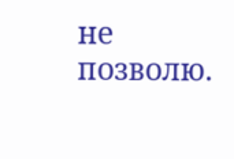не позволю.